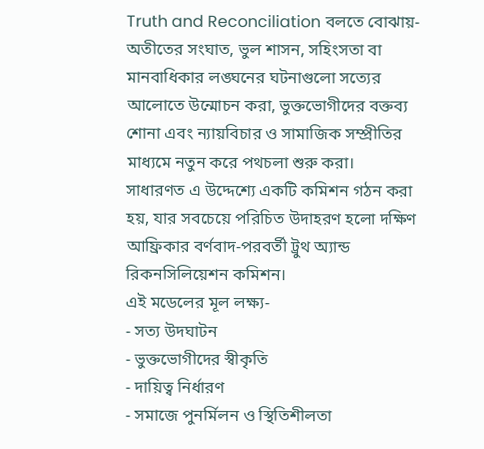Truth and Reconciliation বলতে বোঝায়-
অতীতের সংঘাত, ভুল শাসন, সহিংসতা বা মানবাধিকার লঙ্ঘনের ঘটনাগুলো সত্যের আলোতে উন্মোচন করা, ভুক্তভোগীদের বক্তব্য শোনা এবং ন্যায়বিচার ও সামাজিক সম্প্রীতির মাধ্যমে নতুন করে পথচলা শুরু করা।
সাধারণত এ উদ্দেশ্যে একটি কমিশন গঠন করা হয়, যার সবচেয়ে পরিচিত উদাহরণ হলো দক্ষিণ আফ্রিকার বর্ণবাদ-পরবর্তী ট্রুথ অ্যান্ড রিকনসিলিয়েশন কমিশন।
এই মডেলের মূল লক্ষ্য-
- সত্য উদঘাটন
- ভুক্তভোগীদের স্বীকৃতি
- দায়িত্ব নির্ধারণ
- সমাজে পুনর্মিলন ও স্থিতিশীলতা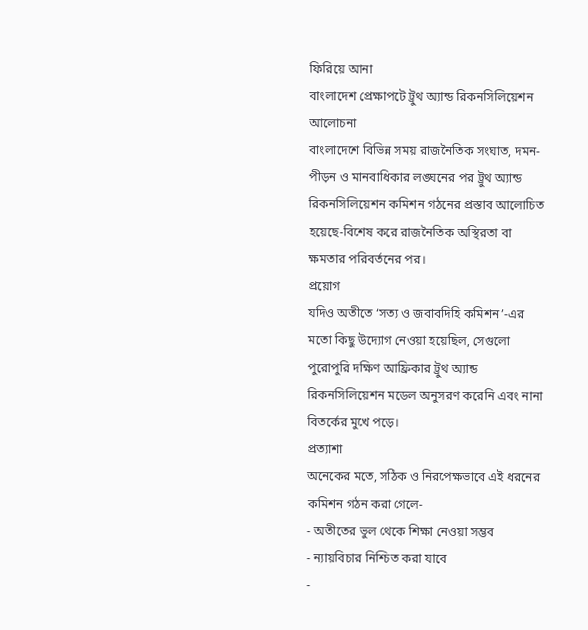ফিরিয়ে আনা
বাংলাদেশ প্রেক্ষাপটে ট্রুথ অ্যান্ড রিকনসিলিয়েশন
আলোচনা
বাংলাদেশে বিভিন্ন সময় রাজনৈতিক সংঘাত, দমন-পীড়ন ও মানবাধিকার লঙ্ঘনের পর ট্রুথ অ্যান্ড রিকনসিলিয়েশন কমিশন গঠনের প্রস্তাব আলোচিত হয়েছে-বিশেষ করে রাজনৈতিক অস্থিরতা বা ক্ষমতার পরিবর্তনের পর।
প্রয়োগ
যদিও অতীতে ‘সত্য ও জবাবদিহি কমিশন’-এর মতো কিছু উদ্যোগ নেওয়া হয়েছিল, সেগুলো পুরোপুরি দক্ষিণ আফ্রিকার ট্রুথ অ্যান্ড রিকনসিলিয়েশন মডেল অনুসরণ করেনি এবং নানা বিতর্কের মুখে পড়ে।
প্রত্যাশা
অনেকের মতে, সঠিক ও নিরপেক্ষভাবে এই ধরনের কমিশন গঠন করা গেলে-
- অতীতের ভুল থেকে শিক্ষা নেওয়া সম্ভব
- ন্যায়বিচার নিশ্চিত করা যাবে
-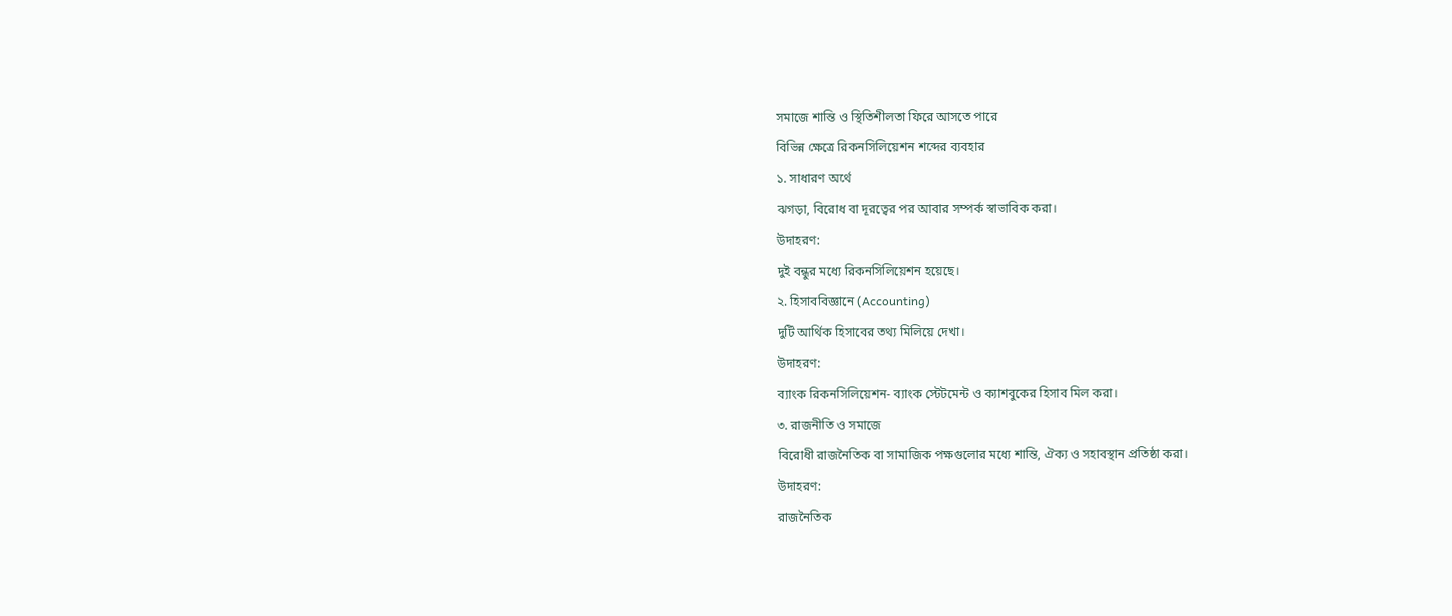সমাজে শান্তি ও স্থিতিশীলতা ফিরে আসতে পারে
বিভিন্ন ক্ষেত্রে রিকনসিলিয়েশন শব্দের ব্যবহার
১. সাধারণ অর্থে
ঝগড়া, বিরোধ বা দূরত্বের পর আবার সম্পর্ক স্বাভাবিক করা।
উদাহরণ:
দুই বন্ধুর মধ্যে রিকনসিলিয়েশন হয়েছে।
২. হিসাববিজ্ঞানে (Accounting)
দুটি আর্থিক হিসাবের তথ্য মিলিয়ে দেখা।
উদাহরণ:
ব্যাংক রিকনসিলিয়েশন- ব্যাংক স্টেটমেন্ট ও ক্যাশবুকের হিসাব মিল করা।
৩. রাজনীতি ও সমাজে
বিরোধী রাজনৈতিক বা সামাজিক পক্ষগুলোর মধ্যে শান্তি, ঐক্য ও সহাবস্থান প্রতিষ্ঠা করা।
উদাহরণ:
রাজনৈতিক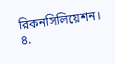রিকনসিলিয়েশন।
৪.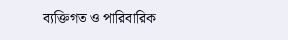ব্যক্তিগত ও পারিবারিক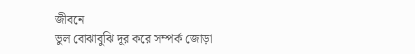জীবনে
ভুল বোঝাবুঝি দূর করে সম্পর্ক জোড়া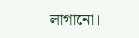লাগানো।